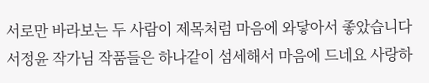서로만 바라보는 두 사람이 제목처럼 마음에 와닿아서 좋았습니다 서정윤 작가님 작품들은 하나같이 섬세해서 마음에 드네요 사랑하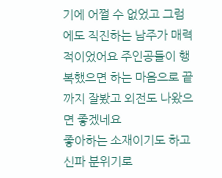기에 어쩔 수 없었고 그럼에도 직진하는 남주가 매력적이었어요 주인공들이 행복했으면 하는 마음으로 끝까지 잘봤고 외전도 나왔으면 좋겠네요
좋아하는 소재이기도 하고 신파 분위기로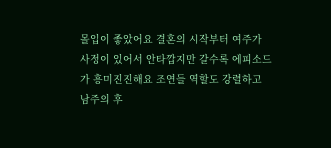몰입이 좋았어요 결혼의 시작부터 여주가 사정이 있어서 안타깝지만 갈수록 에피소드가 흥미진진해요 조연들 역할도 강렬하고 남주의 후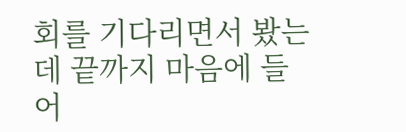회를 기다리면서 봤는데 끝까지 마음에 들어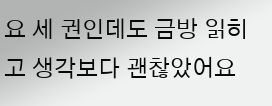요 세 권인데도 금방 읽히고 생각보다 괜찮았어요